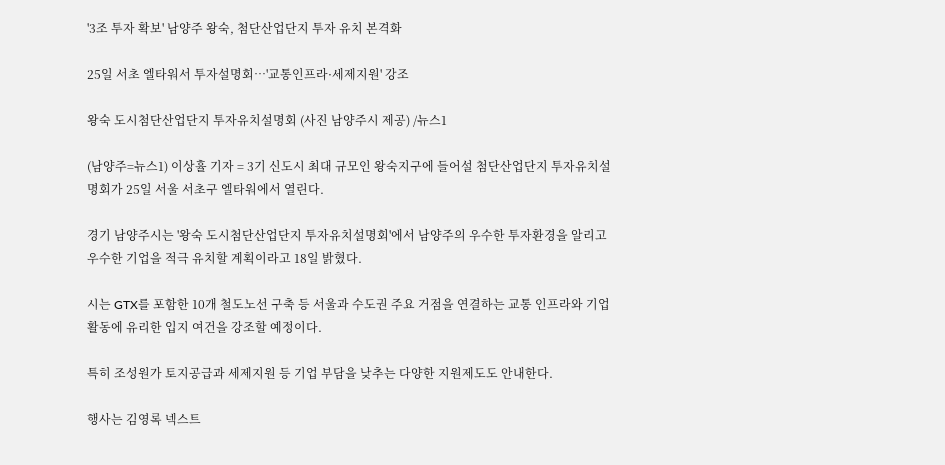'3조 투자 확보' 남양주 왕숙, 첨단산업단지 투자 유치 본격화

25일 서초 엘타워서 투자설명회…'교통인프라·세제지원' 강조

왕숙 도시첨단산업단지 투자유치설명회 (사진 남양주시 제공) /뉴스1

(남양주=뉴스1) 이상휼 기자 = 3기 신도시 최대 규모인 왕숙지구에 들어설 첨단산업단지 투자유치설명회가 25일 서울 서초구 엘타워에서 열린다.

경기 남양주시는 '왕숙 도시첨단산업단지 투자유치설명회'에서 남양주의 우수한 투자환경을 알리고 우수한 기업을 적극 유치할 계획이라고 18일 밝혔다.

시는 GTX를 포함한 10개 철도노선 구축 등 서울과 수도권 주요 거점을 연결하는 교통 인프라와 기업 활동에 유리한 입지 여건을 강조할 예정이다.

특히 조성원가 토지공급과 세제지원 등 기업 부담을 낮추는 다양한 지원제도도 안내한다.

행사는 김영록 넥스트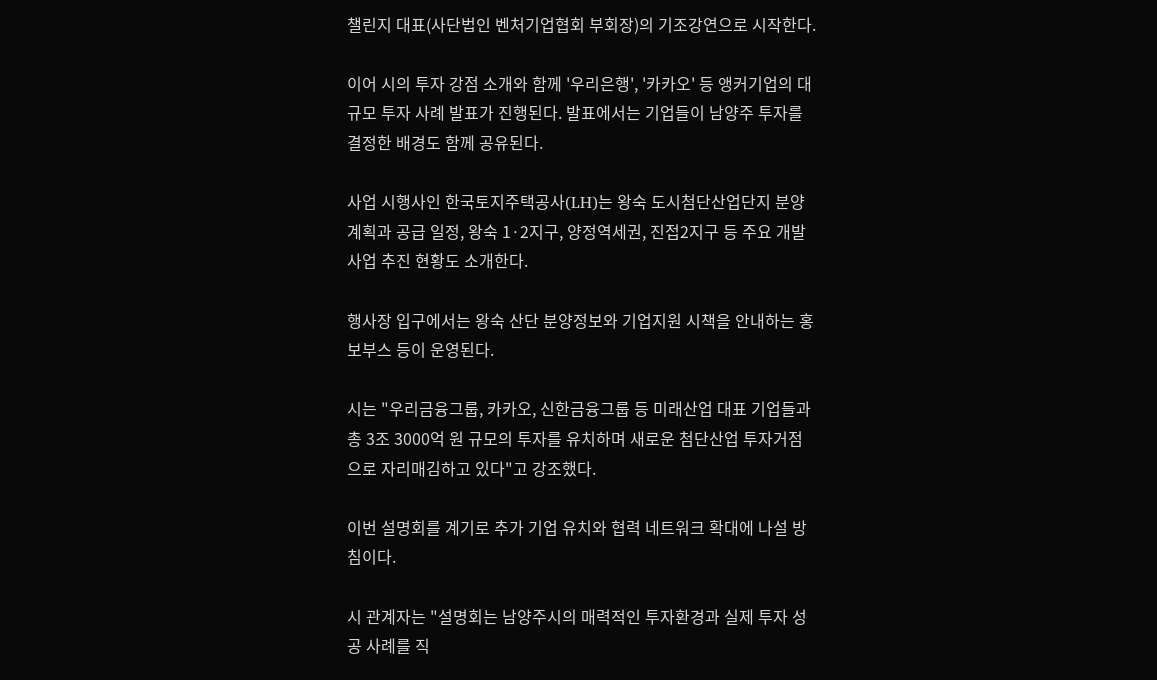챌린지 대표(사단법인 벤처기업협회 부회장)의 기조강연으로 시작한다.

이어 시의 투자 강점 소개와 함께 '우리은행', '카카오' 등 앵커기업의 대규모 투자 사례 발표가 진행된다. 발표에서는 기업들이 남양주 투자를 결정한 배경도 함께 공유된다.

사업 시행사인 한국토지주택공사(LH)는 왕숙 도시첨단산업단지 분양계획과 공급 일정, 왕숙 1·2지구, 양정역세권, 진접2지구 등 주요 개발사업 추진 현황도 소개한다.

행사장 입구에서는 왕숙 산단 분양정보와 기업지원 시책을 안내하는 홍보부스 등이 운영된다.

시는 "우리금융그룹, 카카오, 신한금융그룹 등 미래산업 대표 기업들과 총 3조 3000억 원 규모의 투자를 유치하며 새로운 첨단산업 투자거점으로 자리매김하고 있다"고 강조했다.

이번 설명회를 계기로 추가 기업 유치와 협력 네트워크 확대에 나설 방침이다.

시 관계자는 "설명회는 남양주시의 매력적인 투자환경과 실제 투자 성공 사례를 직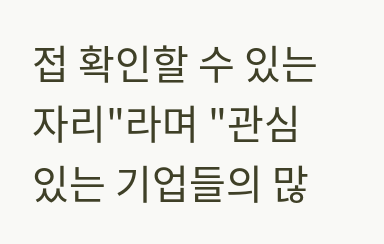접 확인할 수 있는 자리"라며 "관심 있는 기업들의 많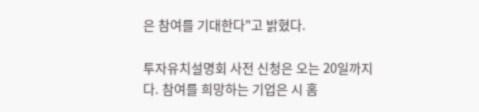은 참여를 기대한다"고 밝혔다.

투자유치설명회 사전 신청은 오는 20일까지다. 참여를 희망하는 기업은 시 홈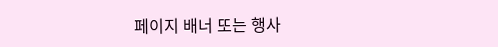페이지 배너 또는 행사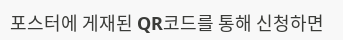포스터에 게재된 QR코드를 통해 신청하면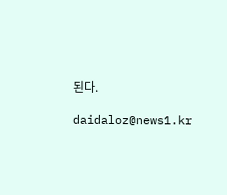된다.

daidaloz@news1.kr